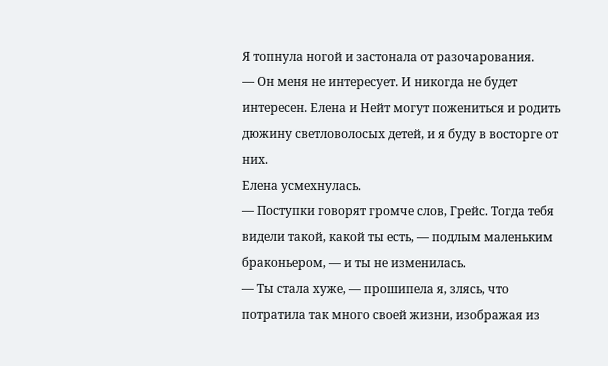Я топнула ногой и застонала от разочарования.
— Он меня не интересует. И никогда не будет интересен. Елена и Нейт могут пожениться и родить дюжину светловолосых детей, и я буду в восторге от них.
Елена усмехнулась.
— Поступки говорят громче слов, Грейс. Тогда тебя видели такой, какой ты есть, — подлым маленьким браконьером, — и ты не изменилась.
— Ты стала хуже, — прошипела я, злясь, что потратила так много своей жизни, изображая из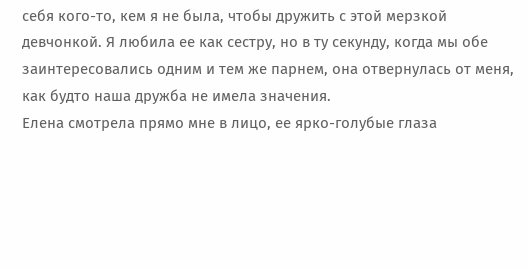себя кого-то, кем я не была, чтобы дружить с этой мерзкой девчонкой. Я любила ее как сестру, но в ту секунду, когда мы обе заинтересовались одним и тем же парнем, она отвернулась от меня, как будто наша дружба не имела значения.
Елена смотрела прямо мне в лицо, ее ярко-голубые глаза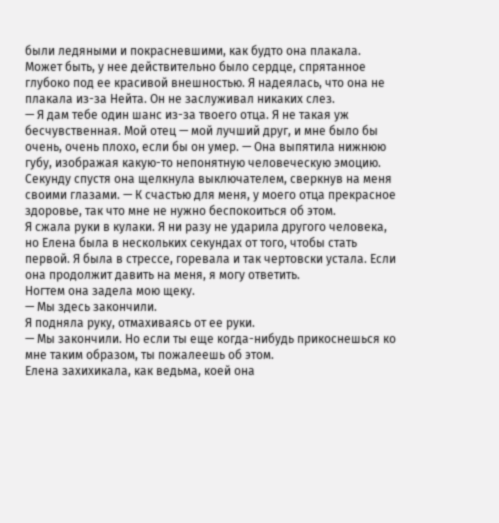были ледяными и покрасневшими, как будто она плакала. Может быть, у нее действительно было сердце, спрятанное глубоко под ее красивой внешностью. Я надеялась, что она не плакала из-за Нейта. Он не заслуживал никаких слез.
— Я дам тебе один шанс из-за твоего отца. Я не такая уж бесчувственная. Мой отец — мой лучший друг, и мне было бы очень, очень плохо, если бы он умер. — Она выпятила нижнюю губу, изображая какую-то непонятную человеческую эмоцию. Секунду спустя она щелкнула выключателем, сверкнув на меня своими глазами. — К счастью для меня, у моего отца прекрасное здоровье, так что мне не нужно беспокоиться об этом.
Я сжала руки в кулаки. Я ни разу не ударила другого человека, но Елена была в нескольких секундах от того, чтобы стать первой. Я была в стрессе, горевала и так чертовски устала. Если она продолжит давить на меня, я могу ответить.
Ногтем она задела мою щеку.
— Мы здесь закончили.
Я подняла руку, отмахиваясь от ее руки.
— Мы закончили. Но если ты еще когда-нибудь прикоснешься ко мне таким образом, ты пожалеешь об этом.
Елена захихикала, как ведьма, коей она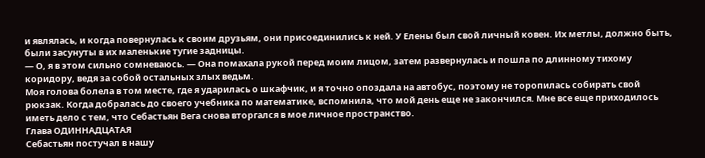и являлась, и когда повернулась к своим друзьям, они присоединились к ней. У Елены был свой личный ковен. Их метлы, должно быть, были засунуты в их маленькие тугие задницы.
— О, я в этом сильно сомневаюсь. — Она помахала рукой перед моим лицом, затем развернулась и пошла по длинному тихому коридору, ведя за собой остальных злых ведьм.
Моя голова болела в том месте, где я ударилась о шкафчик, и я точно опоздала на автобус, поэтому не торопилась собирать свой рюкзак. Когда добралась до своего учебника по математике, вспомнила, что мой день еще не закончился. Мне все еще приходилось иметь дело с тем, что Себастьян Вега снова вторгался в мое личное пространство.
Глава ОДИННАДЦАТАЯ
Себастьян постучал в нашу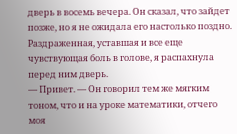дверь в восемь вечера. Он сказал, что зайдет позже, но я не ожидала его настолько поздно. Раздраженная, уставшая и все еще чувствующая боль в голове, я распахнула перед ним дверь.
— Привет. — Он говорил тем же мягким тоном, что и на уроке математики, отчего моя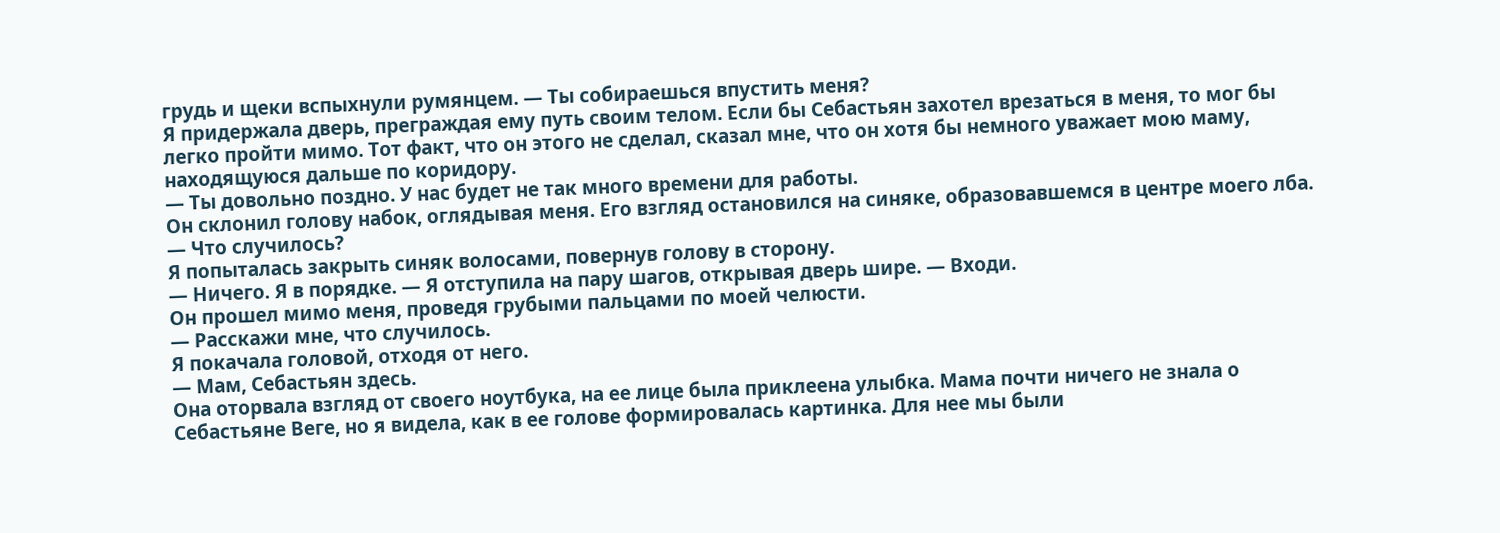грудь и щеки вспыхнули румянцем. — Ты собираешься впустить меня?
Я придержала дверь, преграждая ему путь своим телом. Если бы Себастьян захотел врезаться в меня, то мог бы легко пройти мимо. Тот факт, что он этого не сделал, сказал мне, что он хотя бы немного уважает мою маму, находящуюся дальше по коридору.
— Ты довольно поздно. У нас будет не так много времени для работы.
Он склонил голову набок, оглядывая меня. Его взгляд остановился на синяке, образовавшемся в центре моего лба.
— Что случилось?
Я попыталась закрыть синяк волосами, повернув голову в сторону.
— Ничего. Я в порядке. — Я отступила на пару шагов, открывая дверь шире. — Входи.
Он прошел мимо меня, проведя грубыми пальцами по моей челюсти.
— Расскажи мне, что случилось.
Я покачала головой, отходя от него.
— Мам, Себастьян здесь.
Она оторвала взгляд от своего ноутбука, на ее лице была приклеена улыбка. Мама почти ничего не знала о Себастьяне Веге, но я видела, как в ее голове формировалась картинка. Для нее мы были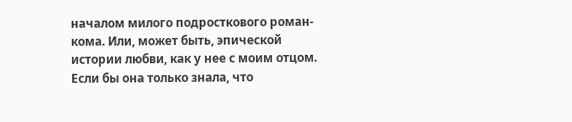началом милого подросткового роман-кома. Или, может быть, эпической истории любви, как у нее с моим отцом. Если бы она только знала, что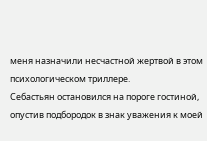меня назначили несчастной жертвой в этом психологическом триллере.
Себастьян остановился на пороге гостиной, опустив подбородок в знак уважения к моей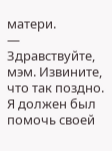матери.
— Здравствуйте, мэм. Извините, что так поздно. Я должен был помочь своей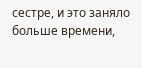сестре, и это заняло больше времени,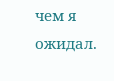чем я ожидал.